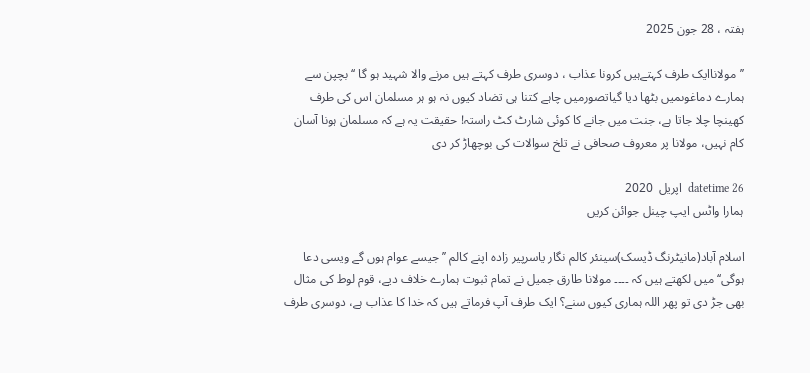ہفتہ ، 28 جون 2025

’’مولاناایک طرف کہتےہیں کرونا عذاب ، دوسری طرف کہتے ہیں مرنے والا شہید ہو گا ‘‘ بچپن سے ہمارے دماغوںمیں بٹھا دیا گیاتصورمیں چاہے کتنا ہی تضاد کیوں نہ ہو ہر مسلمان اس کی طرف کھینچا چلا جاتا ہے، جنت میں جانے کا کوئی شارٹ کٹ راستہ! حقیقت یہ ہے کہ مسلمان ہونا آسان کام نہیں، مولانا پر معروف صحافی نے تلخ سوالات کی بوچھاڑ کر دی

datetime 26  اپریل  2020
ہمارا واٹس ایپ چینل جوائن کریں

اسلام آباد(مانیٹرنگ ڈیسک)سینئر کالم نگار یاسرپیر زادہ اپنے کالم ’’جیسے عوام ہوں گے ویسی دعا ہوگی‘‘ میں لکھتے ہیں کہ ۔۔۔۔ مولانا طارق جمیل نے تمام ثبوت ہمارے خلاف دیے، قوم لوط کی مثال بھی جڑ دی تو پھر اللہ ہماری کیوں سنے؟ ایک طرف آپ فرماتے ہیں کہ خدا کا عذاب ہے، دوسری طرف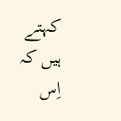کہتے ہیں کہ اِس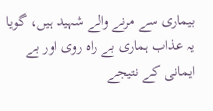بیماری سے مرنے والے شہید ہیں، گویا یہ عذاب ہماری بے راہ روی اور بے ایمانی کے نتیجے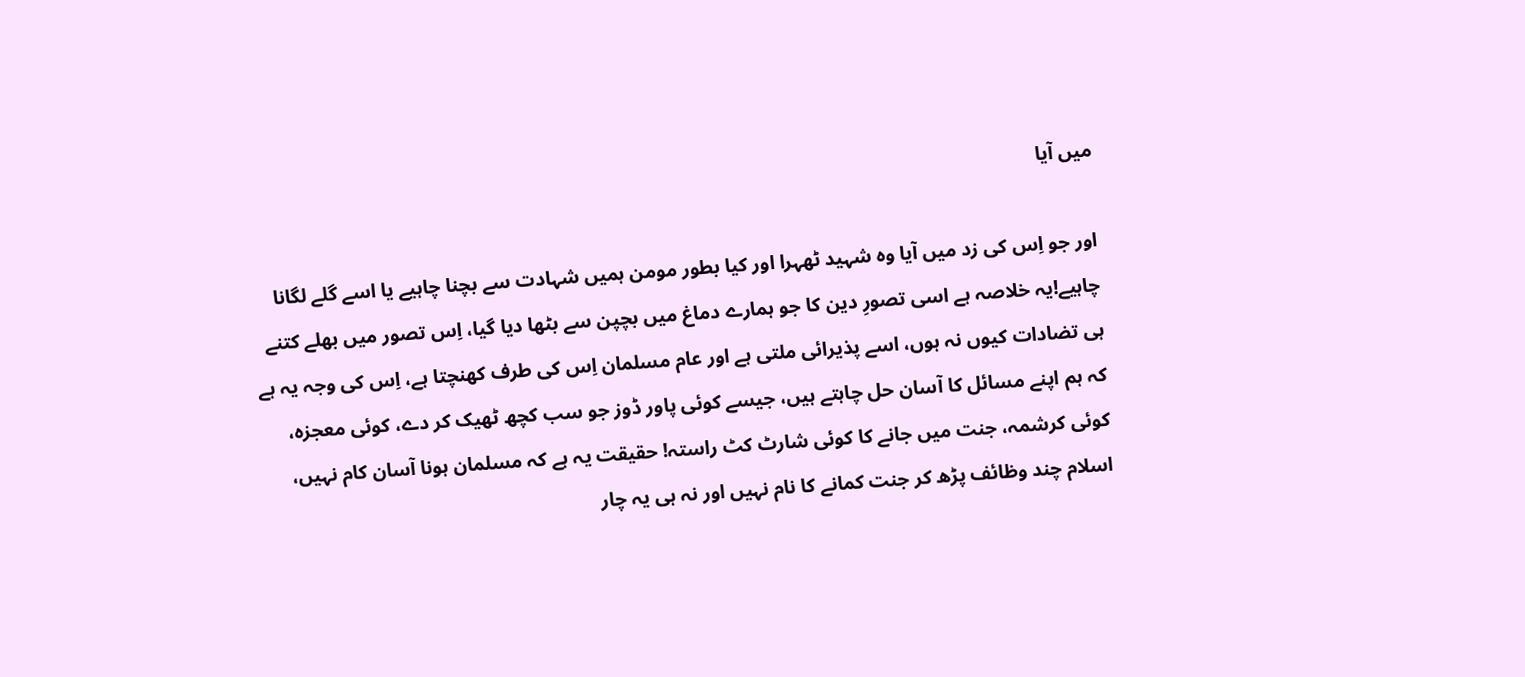میں آیا

اور جو اِس کی زد میں آیا وہ شہید ٹھہرا اور کیا بطور مومن ہمیں شہادت سے بچنا چاہیے یا اسے گلے لگانا چاہیے!یہ خلاصہ ہے اسی تصورِ دین کا جو ہمارے دماغ میں بچپن سے بٹھا دیا گیا، اِس تصور میں بھلے کتنے ہی تضادات کیوں نہ ہوں، اسے پذیرائی ملتی ہے اور عام مسلمان اِس کی طرف کھنچتا ہے، اِس کی وجہ یہ ہے کہ ہم اپنے مسائل کا آسان حل چاہتے ہیں، جیسے کوئی پاور ڈوز جو سب کچھ ٹھیک کر دے، کوئی معجزہ، کوئی کرشمہ، جنت میں جانے کا کوئی شارٹ کٹ راستہ! حقیقت یہ ہے کہ مسلمان ہونا آسان کام نہیں، اسلام چند وظائف پڑھ کر جنت کمانے کا نام نہیں اور نہ ہی یہ چار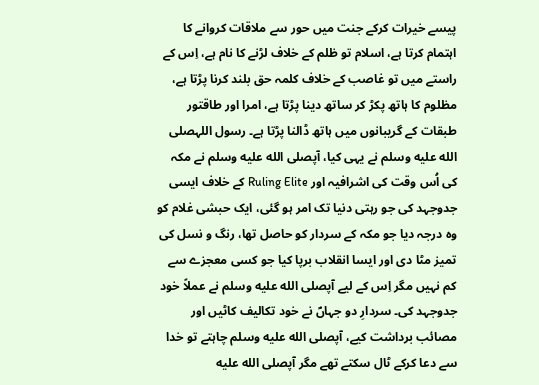پیسے خیرات کرکے جنت میں حور سے ملاقات کروانے کا اہتمام کرتا ہے، اسلام تو ظلم کے خلاف لڑنے کا نام ہے، اِس کے راستے میں تو غاصب کے خلاف کلمہ حق بلند کرنا پڑتا ہے، مظلوم کا ہاتھ پکڑ کر ساتھ دینا پڑتا ہے، امرا اور طاقتور طبقات کے گریبانوں میں ہاتھ ڈالنا پڑتا ہے۔ رسول اللہصلى الله عليه وسلم نے یہی کیا، آپصلى الله عليه وسلم نے مکہ کی اُس وقت کی اشرافیہ اور Ruling Elite کے خلاف ایسی جدوجہد کی جو رہتی دنیا تک امر ہو گئی، ایک حبشی غلام کو وہ درجہ دیا جو مکہ کے سردار کو حاصل تھا، رنگ و نسل کی تمیز مٹا دی اور ایسا انقلاب برپا کیا جو کسی معجزے سے کم نہیں مگر اِس کے لیے آپصلى الله عليه وسلم نے عملاً خود جدوجہد کی۔ سردارِ دو جہاںؐ نے خود تکالیف کاٹیں اور مصائب برداشت کیے، آپصلى الله عليه وسلم چاہتے تو خدا سے دعا کرکے ٹال سکتے تھے مگر آپصلى الله عليه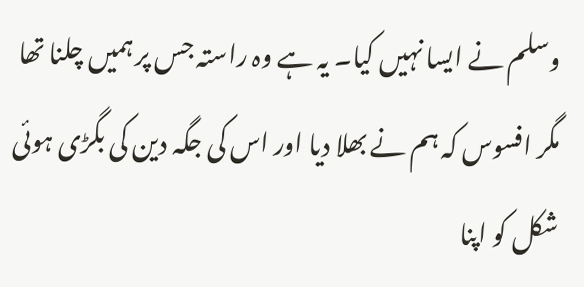وسلم نے ایسا نہیں کیا۔ یہ ہے وہ راستہ جس پر ہمیں چلنا تھا مگر افسوس کہ ہم نے بھلا دیا اور اس کی جگہ دین کی بگڑی ہوئی شکل کو اپنا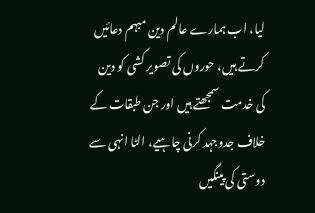لیا، اب ہمارے عالم دین مبہم دعائیں کرتے ہیں، حوروں کی تصویر کشی کو دین کی خدمت سمجھتے ہیں اور جن طبقات کے خلاف جدوجہد کرنی چاہیے، الٹا انہی سے دوستی کی پینگیں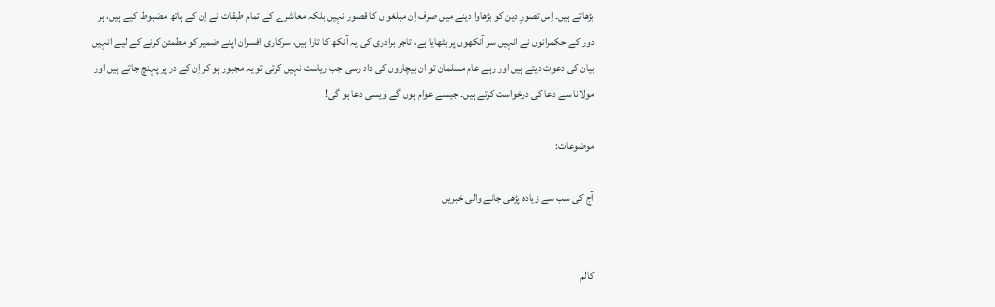بڑھاتے ہیں۔ اِس تصورِ دین کو بڑھاوا دینے میں صرف اِن مبلغو ں کا قصور نہیں بلکہ معاشرے کے تمام طبقات نے اِن کے ہاتھ مضبوط کیے ہیں، ہر دور کے حکمرانوں نے انہیں سر آنکھوں پر بٹھایا ہے، تاجر برادری کی یہ آنکھ کا تارا ہیں، سرکاری افسران اپنے ضمیر کو مطمئن کرنے کے لیے انہیں بیان کی دعوت دیتے ہیں اور رہے عام مسلمان تو ان بیچاروں کی داد رسی جب ریاست نہیں کرتی تو یہ مجبور ہو کر اِن کے در پر پہنچ جاتے ہیں اور مولانا سے دعا کی درخواست کرتے ہیں۔ جیسے عوام ہوں گے ویسی دعا ہو گی!

موضوعات:

آج کی سب سے زیادہ پڑھی جانے والی خبریں


کالم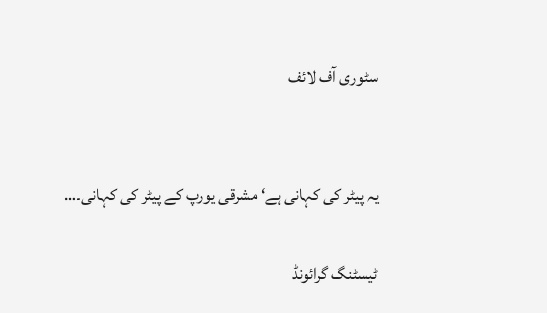سٹوری آف لائف


یہ پیٹر کی کہانی ہے‘ مشرقی یورپ کے پیٹر کی کہانی۔…

ٹیسٹنگ گرائونڈ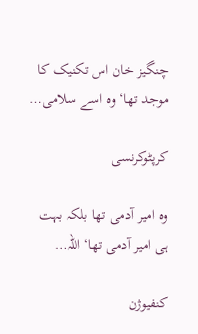چنگیز خان اس تکنیک کا موجد تھا‘ وہ اسے سلامی…

کرپٹوکرنسی

وہ امیر آدمی تھا بلکہ بہت ہی امیر آدمی تھا‘ اللہ…

کنفیوژن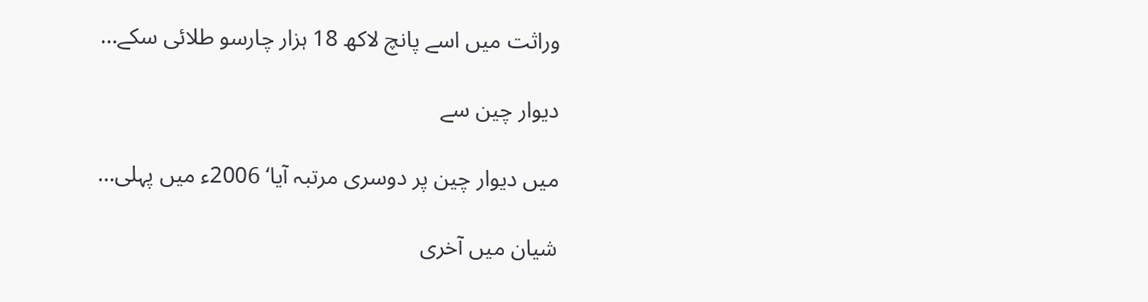وراثت میں اسے پانچ لاکھ 18 ہزار چارسو طلائی سکے…

دیوار چین سے

میں دیوار چین پر دوسری مرتبہ آیا‘ 2006ء میں پہلی…

شیان میں آخری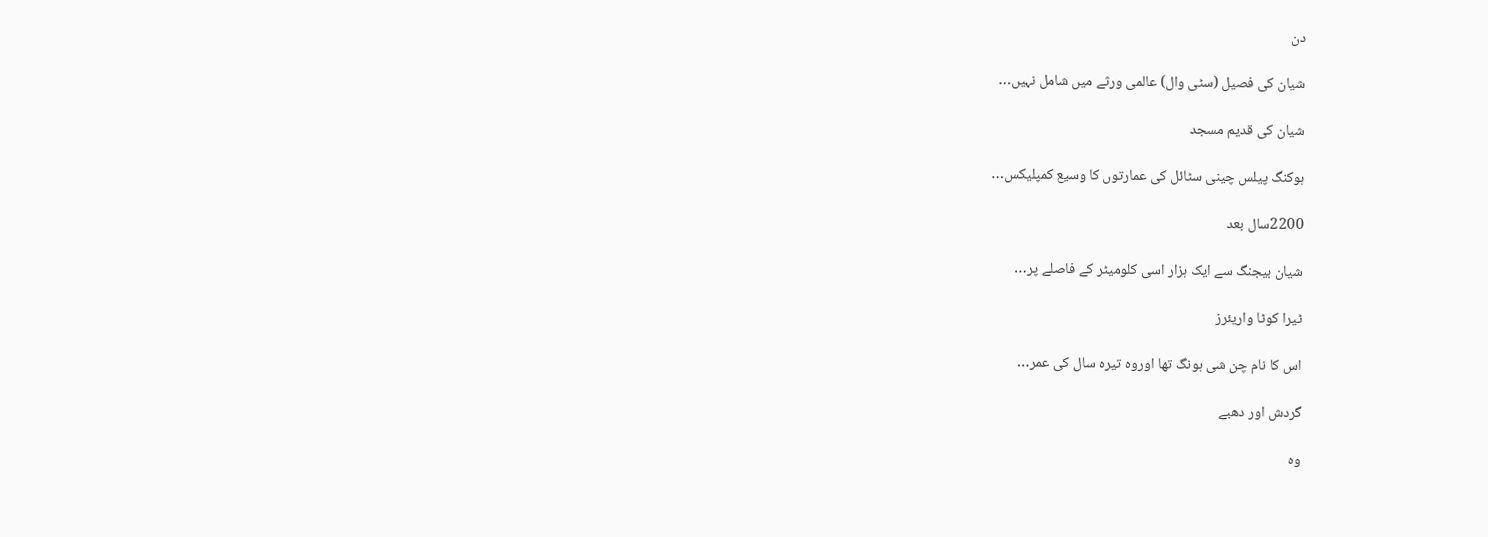دن

شیان کی فصیل (سٹی وال) عالمی ورثے میں شامل نہیں…

شیان کی قدیم مسجد

ہوکنگ پیلس چینی سٹائل کی عمارتوں کا وسیع کمپلیکس…

2200سال بعد

شیان بیجنگ سے ایک ہزار اسی کلومیٹر کے فاصلے پر…

ٹیرا کوٹا واریئرز

اس کا نام چن شی ہونگ تھا اوروہ تیرہ سال کی عمر…

گردش اور دھبے

وہ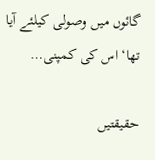گائوں میں وصولی کیلئے آیا تھا‘ اس کی کمپنی…

حقیقتیں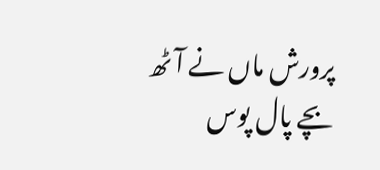پرورش ماں نے آٹھ بچے پال پوس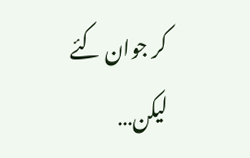کر جوان کئے لیکن…